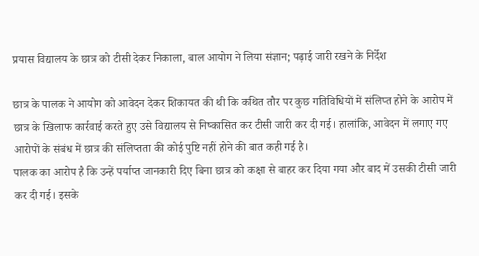प्रयास विद्यालय के छात्र को टीसी देकर निकाला, बाल आयोग ने लिया संज्ञान; पढ़ाई जारी रखने के निर्देश

छात्र के पालक ने आयोग को आवेदन देकर शिकायत की थी कि कथित तौर पर कुछ गतिविधियों में संलिप्त होने के आरोप में छात्र के खिलाफ कार्रवाई करते हुए उसे विद्यालय से निष्कासित कर टीसी जारी कर दी गई। हालांकि, आवेदन में लगाए गए आरोपों के संबंध में छात्र की संलिप्तता की कोई पुष्टि नहीं होने की बात कही गई है।
पालक का आरोप है कि उन्हें पर्याप्त जानकारी दिए बिना छात्र को कक्षा से बाहर कर दिया गया और बाद में उसकी टीसी जारी कर दी गई। इसके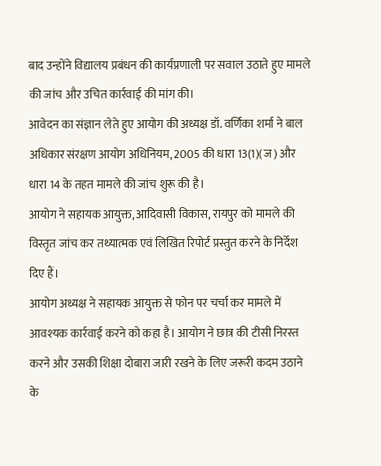बाद उन्होंने विद्यालय प्रबंधन की कार्यप्रणाली पर सवाल उठाते हुए मामले की जांच और उचित कार्रवाई की मांग की।
आवेदन का संज्ञान लेते हुए आयोग की अध्यक्ष डॉ. वर्णिका शर्मा ने बाल अधिकार संरक्षण आयोग अधिनियम, 2005 की धारा 13(1)(ज) और धारा 14 के तहत मामले की जांच शुरू की है।
आयोग ने सहायक आयुक्त, आदिवासी विकास, रायपुर को मामले की विस्तृत जांच कर तथ्यात्मक एवं लिखित रिपोर्ट प्रस्तुत करने के निर्देश दिए हैं।
आयोग अध्यक्ष ने सहायक आयुक्त से फोन पर चर्चा कर मामले में आवश्यक कार्रवाई करने को कहा है। आयोग ने छात्र की टीसी निरस्त करने और उसकी शिक्षा दोबारा जारी रखने के लिए जरूरी कदम उठाने के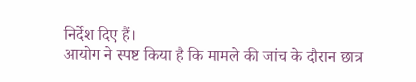निर्देश दिए हैं।
आयोग ने स्पष्ट किया है कि मामले की जांच के दौरान छात्र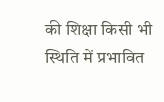की शिक्षा किसी भी स्थिति में प्रभावित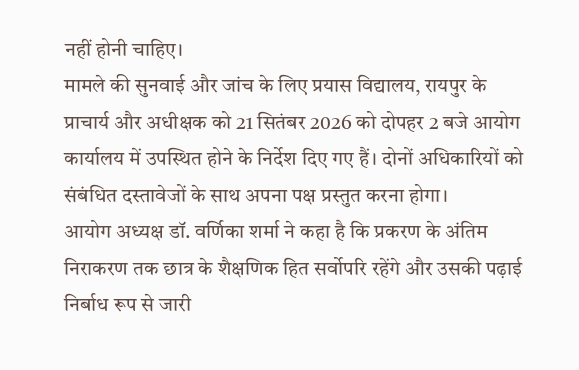नहीं होनी चाहिए।
मामले की सुनवाई और जांच के लिए प्रयास विद्यालय, रायपुर के प्राचार्य और अधीक्षक को 21 सितंबर 2026 को दोपहर 2 बजे आयोग कार्यालय में उपस्थित होने के निर्देश दिए गए हैं। दोनों अधिकारियों को संबंधित दस्तावेजों के साथ अपना पक्ष प्रस्तुत करना होगा।
आयोग अध्यक्ष डॉ. वर्णिका शर्मा ने कहा है कि प्रकरण के अंतिम निराकरण तक छात्र के शैक्षणिक हित सर्वोपरि रहेंगे और उसकी पढ़ाई निर्बाध रूप से जारी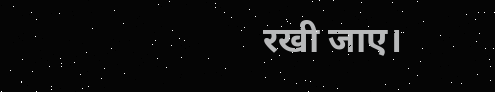रखी जाए।